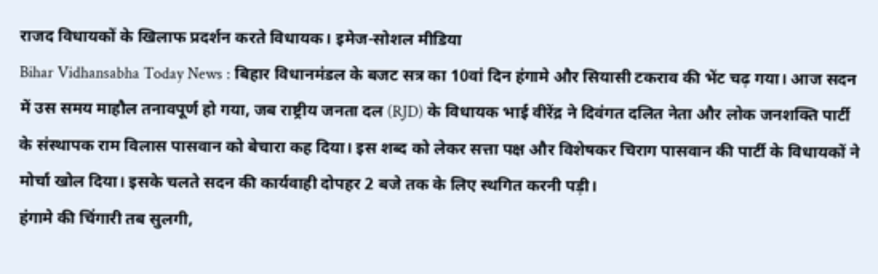राजद विधायकों के खिलाफ प्रदर्शन करते विधायक। इमेज-सोशल मीडिया
Bihar Vidhansabha Today News : बिहार विधानमंडल के बजट सत्र का 10वां दिन हंगामे और सियासी टकराव की भेंट चढ़ गया। आज सदन में उस समय माहौल तनावपूर्ण हो गया, जब राष्ट्रीय जनता दल (RJD) के विधायक भाई वीरेंद्र ने दिवंगत दलित नेता और लोक जनशक्ति पार्टी के संस्थापक राम विलास पासवान को बेचारा कह दिया। इस शब्द को लेकर सत्ता पक्ष और विशेषकर चिराग पासवान की पार्टी के विधायकों ने मोर्चा खोल दिया। इसके चलते सदन की कार्यवाही दोपहर 2 बजे तक के लिए स्थगित करनी पड़ी।
हंगामे की चिंगारी तब सुलगी,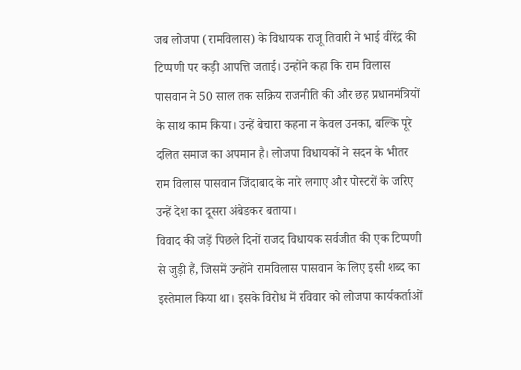जब लोजपा (रामविलास) के विधायक राजू तिवारी ने भाई वीरेंद्र की टिप्पणी पर कड़ी आपत्ति जताई। उन्होंने कहा कि राम विलास पासवान ने 50 साल तक सक्रिय राजनीति की और छह प्रधानमंत्रियों के साथ काम किया। उन्हें बेचारा कहना न केवल उनका, बल्कि पूरे दलित समाज का अपमान है। लोजपा विधायकों ने सदन के भीतर राम विलास पासवान जिंदाबाद के नारे लगाए और पोस्टरों के जरिए उन्हें देश का दूसरा अंबेडकर बताया।
विवाद की जड़ें पिछले दिनों राजद विधायक सर्वजीत की एक टिप्पणी से जुड़ी हैं, जिसमें उन्होंने रामविलास पासवान के लिए इसी शब्द का इस्तेमाल किया था। इसके विरोध में रविवार को लोजपा कार्यकर्ताओं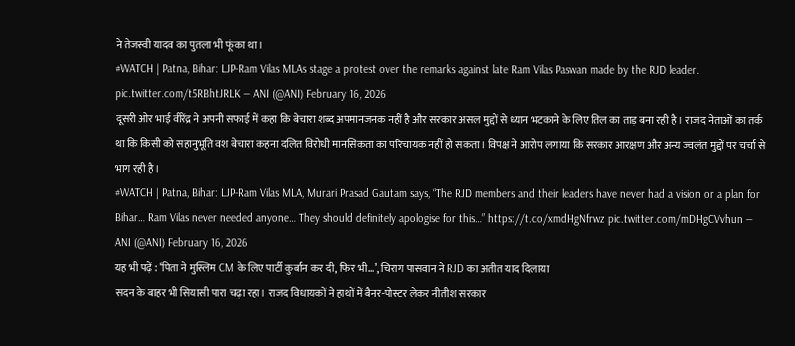ने तेजस्वी यादव का पुतला भी फूंका था।
#WATCH | Patna, Bihar: LJP-Ram Vilas MLAs stage a protest over the remarks against late Ram Vilas Paswan made by the RJD leader. pic.twitter.com/t5RBhtJRLK — ANI (@ANI) February 16, 2026
दूसरी ओर भाई वीरेंद्र ने अपनी सफाई में कहा कि बेचारा शब्द अपमानजनक नहीं है और सरकार असल मुद्दों से ध्यान भटकाने के लिए तिल का ताड़ बना रही है। राजद नेताओं का तर्क था कि किसी को सहानुभूति वश बेचारा कहना दलित विरोधी मानसिकता का परिचायक नहीं हो सकता। विपक्ष ने आरोप लगाया कि सरकार आरक्षण और अन्य ज्वलंत मुद्दों पर चर्चा से भाग रही है।
#WATCH | Patna, Bihar: LJP-Ram Vilas MLA, Murari Prasad Gautam says, “The RJD members and their leaders have never had a vision or a plan for Bihar… Ram Vilas never needed anyone… They should definitely apologise for this…” https://t.co/xmdHgNfrwz pic.twitter.com/mDHgCVvhun — ANI (@ANI) February 16, 2026
यह भी पढ़ें : ‘पिता ने मुस्लिम CM के लिए पार्टी कुर्बान कर दी, फिर भी…’, चिराग पासवान ने RJD का अतीत याद दिलाया
सदन के बाहर भी सियासी पारा चढ़ा रहा। राजद विधायकों ने हाथों में बैनर-पोस्टर लेकर नीतीश सरकार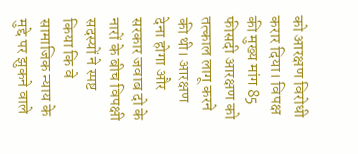को आरक्षण विरोधी करार दिया। विपक्ष की मुख्य मांग 85 फीसदी आरक्षण को तत्काल लागू करने की थी। आरक्षण देना होगा और सरकार जवाब दो के नारों के बीच विपक्षी सदस्यों ने स्पष्ट किया कि वे सामाजिक न्याय के मुद्दे पर झुकने वाले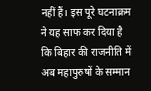नहीं हैं। इस पूरे घटनाक्रम ने यह साफ कर दिया है कि बिहार की राजनीति में अब महापुरुषों के सम्मान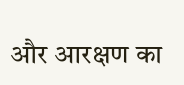और आरक्षण का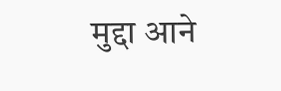मुद्दा आने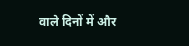वाले दिनों में और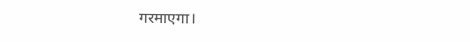गरमाएगा।